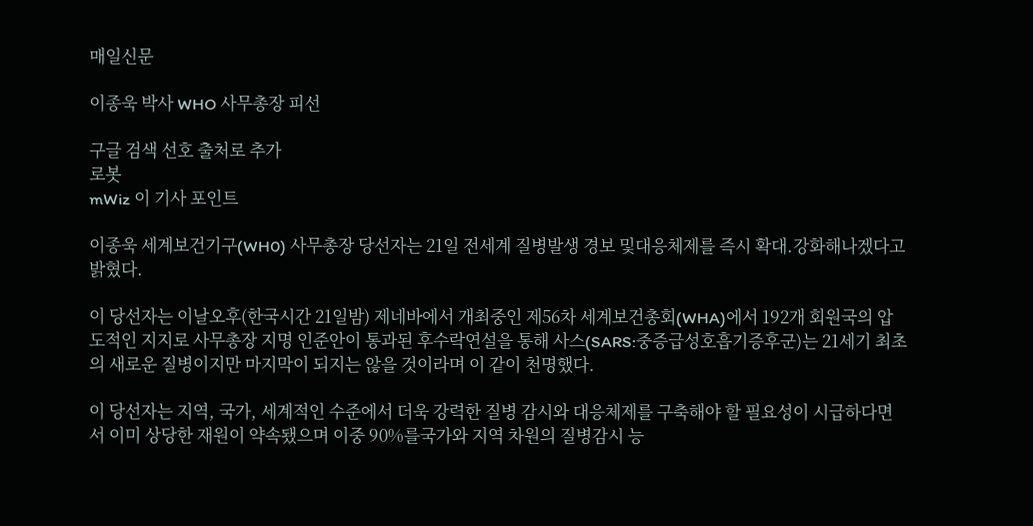매일신문

이종욱 박사 WHO 사무총장 피선

구글 검색 선호 출처로 추가
로봇
mWiz 이 기사 포인트

이종욱 세계보건기구(WH0) 사무총장 당선자는 21일 전세계 질병발생 경보 및대응체제를 즉시 확대.강화해나겠다고 밝혔다.

이 당선자는 이날오후(한국시간 21일밤) 제네바에서 개최중인 제56차 세계보건총회(WHA)에서 192개 회원국의 압도적인 지지로 사무총장 지명 인준안이 통과된 후수락연설을 통해 사스(SARS:중증급성호흡기증후군)는 21세기 최초의 새로운 질병이지만 마지막이 되지는 않을 것이라며 이 같이 천명했다.

이 당선자는 지역, 국가, 세계적인 수준에서 더욱 강력한 질병 감시와 대응체제를 구축해야 할 필요성이 시급하다면서 이미 상당한 재원이 약속됐으며 이중 90%를국가와 지역 차원의 질병감시 능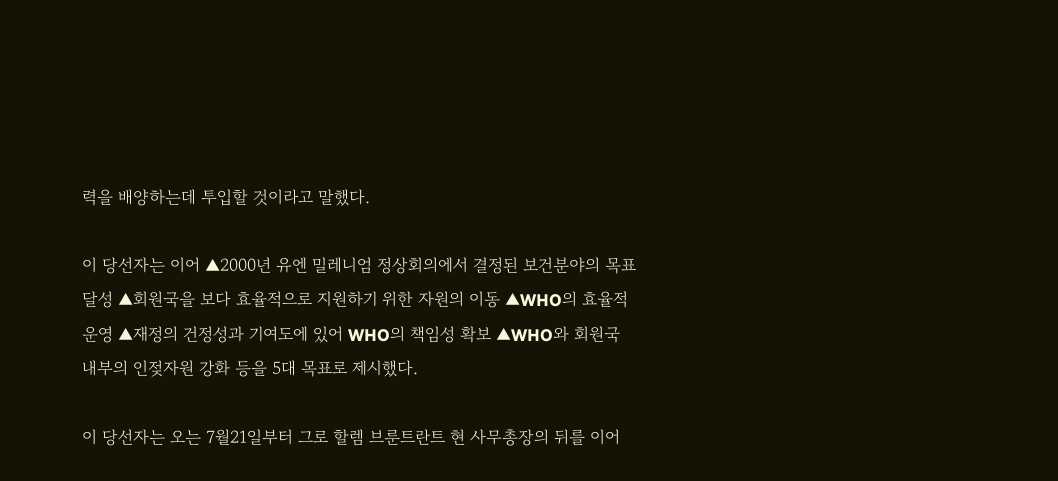력을 배양하는데 투입할 것이라고 말했다.

이 당선자는 이어 ▲2000년 유엔 밀레니엄 정상회의에서 결정된 보건분야의 목표달성 ▲회원국을 보다 효율적으로 지원하기 위한 자원의 이동 ▲WHO의 효율적 운영 ▲재정의 건정성과 기여도에 있어 WHO의 책임성 확보 ▲WHO와 회원국 내부의 인젖자원 강화 등을 5대 목표로 제시했다.

이 당선자는 오는 7월21일부터 그로 할렘 브룬트란트 현 사무총장의 뒤를 이어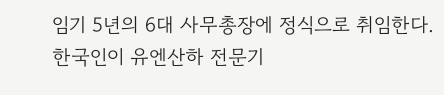임기 5년의 6대 사무총장에 정식으로 취임한다. 한국인이 유엔산하 전문기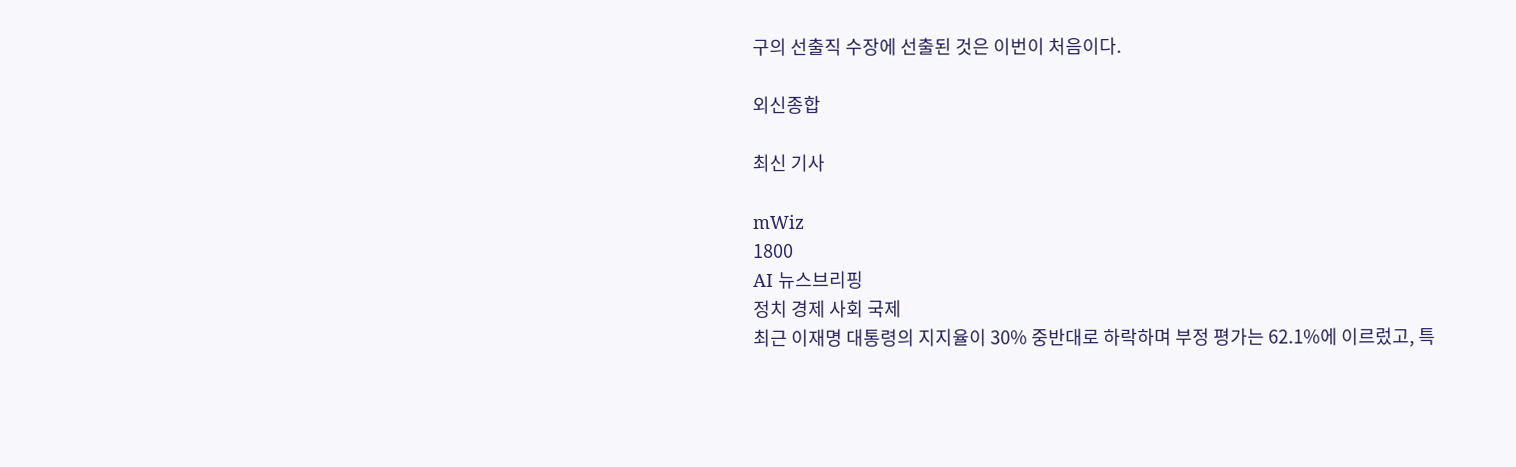구의 선출직 수장에 선출된 것은 이번이 처음이다.

외신종합

최신 기사

mWiz
1800
AI 뉴스브리핑
정치 경제 사회 국제
최근 이재명 대통령의 지지율이 30% 중반대로 하락하며 부정 평가는 62.1%에 이르렀고, 특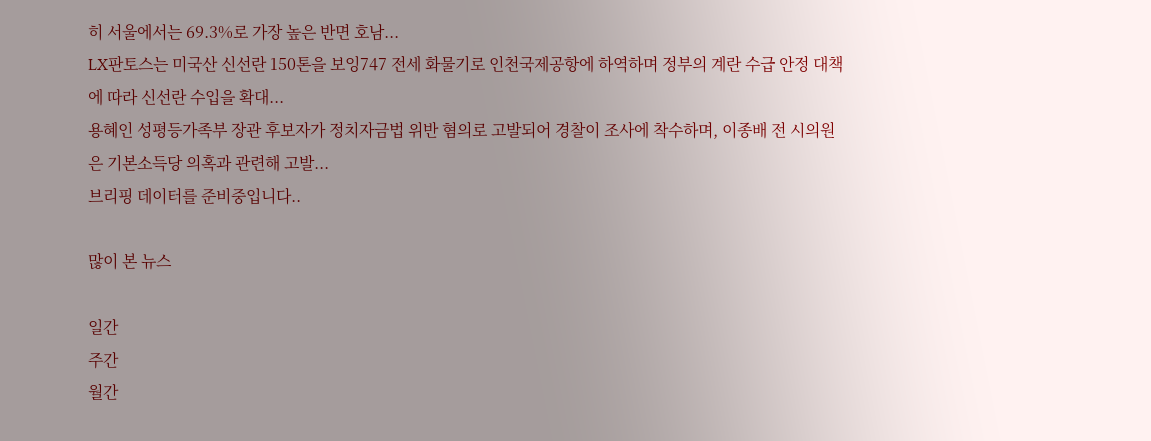히 서울에서는 69.3%로 가장 높은 반면 호남...
LX판토스는 미국산 신선란 150톤을 보잉747 전세 화물기로 인천국제공항에 하역하며 정부의 계란 수급 안정 대책에 따라 신선란 수입을 확대...
용혜인 성평등가족부 장관 후보자가 정치자금법 위반 혐의로 고발되어 경찰이 조사에 착수하며, 이종배 전 시의원은 기본소득당 의혹과 관련해 고발...
브리핑 데이터를 준비중입니다..

많이 본 뉴스

일간
주간
월간